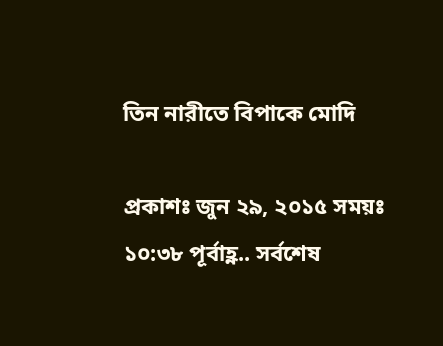তিন নারীতে বিপাকে মোদি

প্রকাশঃ জুন ২৯, ২০১৫ সময়ঃ ১০:৩৮ পূর্বাহ্ণ.. সর্বশেষ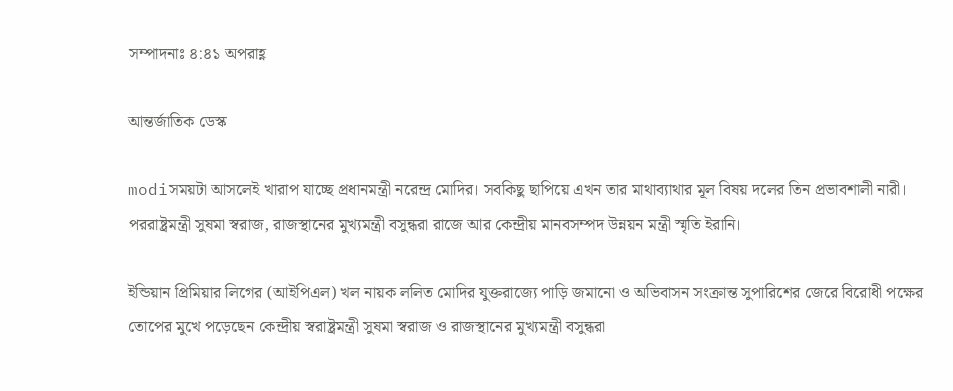সম্পাদনাঃ ৪:৪১ অপরাহ্ণ

আন্তর্জাতিক ডেস্ক

modiসময়টা আসলেই খারাপ যাচ্ছে প্রধানমন্ত্রী নরেন্দ্র মোদির। সবকিছু ছাপিয়ে এখন তার মাথাব্যাথার মূল বিষয় দলের তিন প্রভাবশালী নারী। পররাষ্ট্রমন্ত্রী সুষমা স্বরাজ, রাজস্থানের মুখ্যমন্ত্রী বসুন্ধরা রাজে আর কেন্দ্রীয় মানবসম্পদ উন্নয়ন মন্ত্রী স্মৃতি ইরানি।

ইন্ডিয়ান প্রিমিয়ার লিগের (আইপিএল) খল নায়ক ললিত মোদির যুক্তরাজ্যে পাড়ি জমানো ও অভিবাসন সংক্রান্ত সুপারিশের জেরে বিরোধী পক্ষের তোপের মুখে পড়েছেন কেন্দ্রীয় স্বরাষ্ট্রমন্ত্রী সুষমা স্বরাজ ও রাজস্থানের মুখ্যমন্ত্রী বসুন্ধরা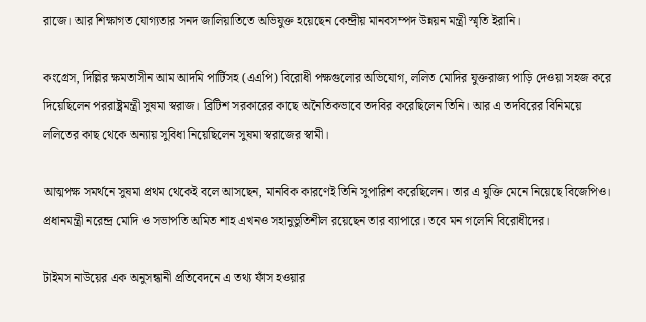রাজে। আর শিক্ষাগত যোগ্যতার সনদ জালিয়াতিতে অভিযুক্ত হয়েছেন কেন্দ্রীয় মানবসম্পদ উন্নয়ন মন্ত্রী স্মৃতি ইরানি।

কংগ্রেস, দিল্লির ক্ষমতাসীন আম আদমি পার্টিসহ (এএপি) বিরোধী পক্ষগুলোর অভিযোগ, ললিত মোদির যুক্তরাজ্য পাড়ি দেওয়া সহজ করে দিয়েছিলেন পররাষ্ট্রমন্ত্রী সুষমা স্বরাজ। ব্রিটিশ সরকারের কাছে অনৈতিকভাবে তদবির করেছিলেন তিনি। আর এ তদবিরের বিনিময়ে ললিতের কাছ থেকে অন্যায় সুবিধা নিয়েছিলেন সুষমা স্বরাজের স্বামী।

আত্মপক্ষ সমর্থনে সুষমা প্রথম থেকেই বলে আসছেন, মানবিক কারণেই তিনি সুপারিশ করেছিলেন। তার এ যুক্তি মেনে নিয়েছে বিজেপিও। প্রধানমন্ত্রী নরেন্দ্র মোদি ও সভাপতি অমিত শাহ এখনও সহানুভুতিশীল রয়েছেন তার ব্যাপারে। তবে মন গলেনি বিরোধীদের।

টাইমস নাউয়ের এক অনুসন্ধানী প্রতিবেদনে এ তথ্য ফাঁস হওয়ার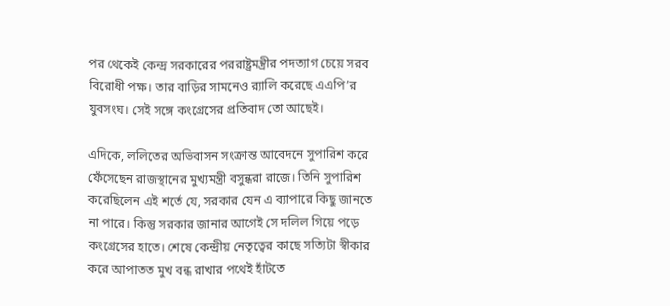পর থেকেই কেন্দ্র সরকারের পররাষ্ট্রমন্ত্রীর পদত্যাগ চেয়ে সরব বিরোধী পক্ষ। তার বাড়ির সামনেও র‌্যালি করেছে এএপি’র যুবসংঘ। সেই সঙ্গে কংগ্রেসের প্রতিবাদ তো আছেই।

এদিকে, ললিতের অভিবাসন সংক্রান্ত আবেদনে সুপারিশ করে ফেঁসেছেন রাজস্থানের মুখ্যমন্ত্রী বসুন্ধরা রাজে। তিনি সুপারিশ করেছিলেন এই শর্তে যে, সরকার যেন এ ব্যাপারে কিছু জানতে না পারে। কিন্তু সরকার জানার আগেই সে দলিল গিয়ে পড়ে কংগ্রেসের হাতে। শেষে কেন্দ্রীয় নেতৃত্বের কাছে সত্যিটা স্বীকার করে আপাতত মুখ বন্ধ রাখার পথেই হাঁটতে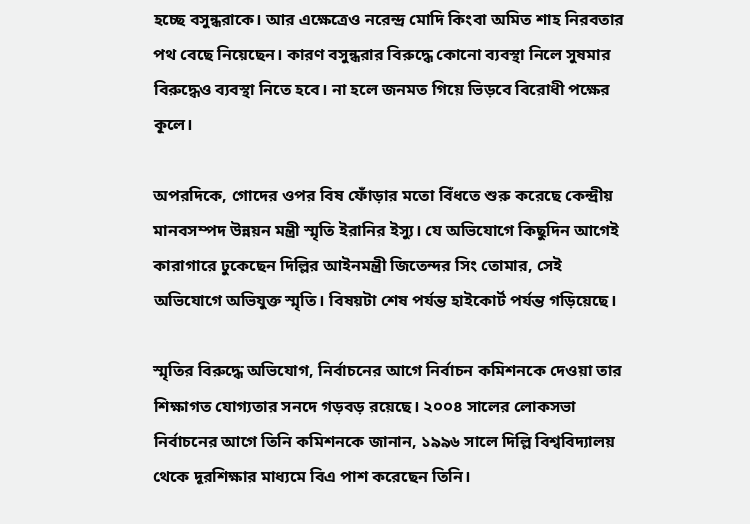হচ্ছে বসুন্ধরাকে। আর এক্ষেত্রেও নরেন্দ্র মোদি কিংবা অমিত শাহ নিরবতার পথ বেছে নিয়েছেন। কারণ বসুন্ধরার বিরুদ্ধে কোনো ব্যবস্থা নিলে সুষমার বিরুদ্ধেও ব্যবস্থা নিতে হবে। না হলে জনমত গিয়ে ভিড়বে বিরোধী পক্ষের কূলে।

অপরদিকে, গোদের ওপর বিষ ফোঁড়ার মতো বিঁধতে শুরু করেছে কেন্দ্রীয় মানবসম্পদ উন্নয়ন মন্ত্রী স্মৃতি ইরানির ইস্যু। যে অভিযোগে কিছুদিন আগেই কারাগারে ঢুকেছেন দিল্লির আইনমন্ত্রী জিতেন্দর সিং তোমার, সেই অভিযোগে অভিযুক্ত স্মৃতি। বিষয়টা শেষ পর্যন্ত হাইকোর্ট পর্যন্ত গড়িয়েছে।

স্মৃতির বিরুদ্ধে অভিযোগ, নির্বাচনের আগে নির্বাচন কমিশনকে দেওয়া তার শিক্ষাগত যোগ্যতার সনদে গড়বড় রয়েছে। ২০০৪ সালের লোকসভা নির্বাচনের আগে তিনি কমিশনকে জানান, ১৯৯৬ সালে দিল্লি বিশ্ববিদ্যালয় থেকে দূরশিক্ষার মাধ্যমে বিএ পাশ করেছেন তিনি।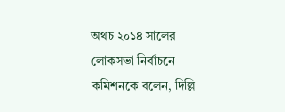অথচ ২০১৪ সালের লোকসভা নির্বাচনে কমিশনকে বলেন, দিল্লি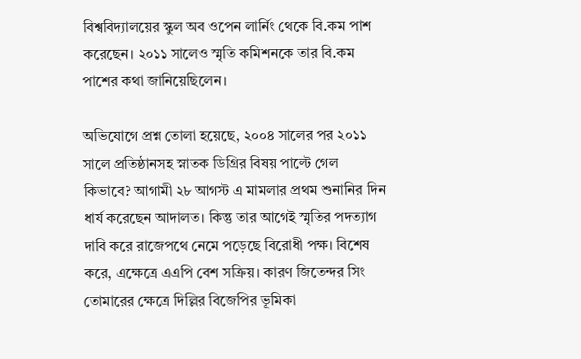বিশ্ববিদ্যালয়ের স্কুল অব ওপেন লার্নিং থেকে বি.কম পাশ করেছেন। ২০১১ সালেও স্মৃতি কমিশনকে তার বি.কম পাশের কথা জানিয়েছিলেন।

অভিযোগে প্রশ্ন তোলা হয়েছে, ২০০৪ সালের পর ২০১১ সালে প্রতিষ্ঠানসহ স্নাতক ডিগ্রির বিষয় পাল্টে গেল কিভাবে? আগামী ২৮ আগস্ট এ মামলার প্রথম শুনানির দিন ধার্য করেছেন আদালত। কিন্তু তার আগেই স্মৃতির পদত্যাগ দাবি করে রাজেপথে নেমে পড়েছে বিরোধী পক্ষ। বিশেষ করে, এক্ষেত্রে এএপি বেশ সক্রিয়। কারণ জিতেন্দর সিং তোমারের ক্ষেত্রে দিল্লির বিজেপির ভূমিকা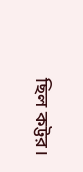ছিল কট্টর।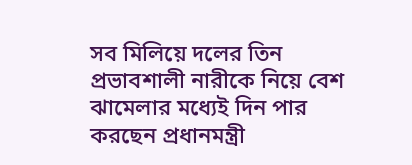সব মিলিয়ে দলের তিন প্রভাবশালী নারীকে নিয়ে বেশ ঝামেলার মধ্যেই দিন পার করছেন প্রধানমন্ত্রী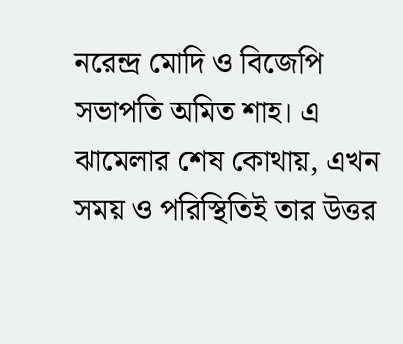নরেন্দ্র মোদি ও বিজেপি সভাপতি অমিত শাহ। এ ঝামেলার শেষ কোথায়, এখন সময় ও পরিস্থিতিই তার উত্তর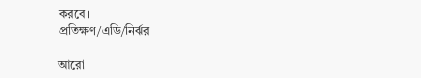করবে।
প্রতিক্ষণ/এডি/নির্ঝর

আরো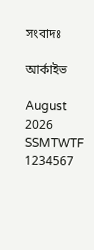সংবাদঃ

আর্কাইভ

August 2026
SSMTWTF
1234567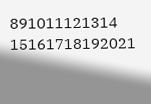891011121314
15161718192021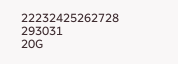22232425262728
293031
20G